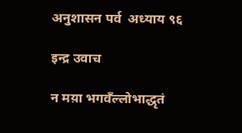अनुशासन पर्व  अध्याय ९६

इन्द्र उवाच

न मय़ा भगवँल्लोभाद्धृतं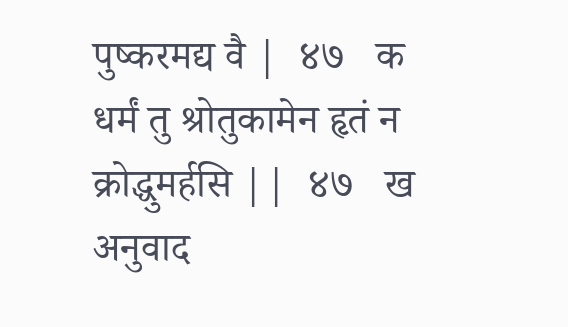पुष्करमद्य वै |  ४७   क
धर्मं तु श्रोतुकामेन हृतं न क्रोद्धुमर्हसि ||  ४७   ख
अनुवाद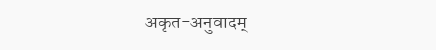अकृत-अनुवादम्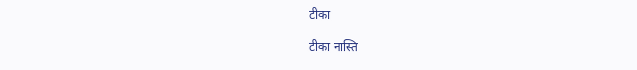टीका

टीका नास्ति